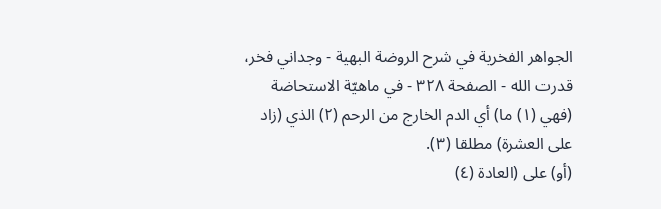الجواهر الفخرية في شرح الروضة البهية - وجداني فخر، قدرت الله - الصفحة ٣٢٨ - في ماهيّة الاستحاضة
(فهي (١) ما) أي الدم الخارج من الرحم (٢) الذي (زاد على العشرة) مطلقا (٣).
(أو) على (العادة (٤)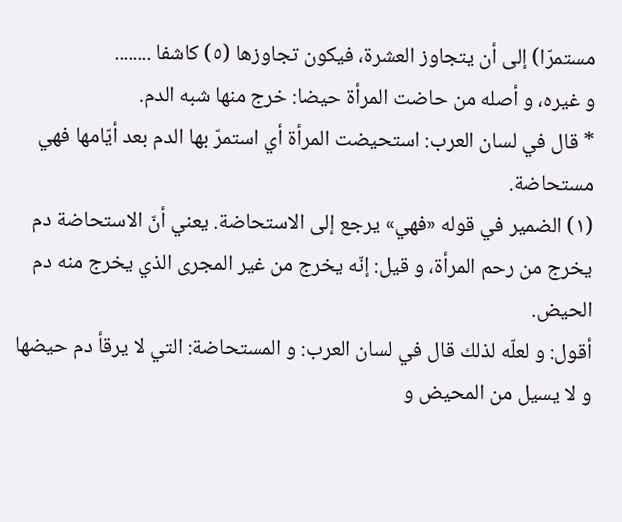مستمرّا) إلى أن يتجاوز العشرة، فيكون تجاوزها (٥) كاشفا ........
و غيره، و أصله من حاضت المرأة حيضا: خرج منها شبه الدم.
* قال في لسان العرب: استحيضت المرأة أي استمرّ بها الدم بعد أيّامها فهي مستحاضة.
(١) الضمير في قوله «فهي» يرجع إلى الاستحاضة. يعني أنّ الاستحاضة دم يخرج من رحم المرأة، و قيل: إنّه يخرج من غير المجرى الذي يخرج منه دم الحيض.
أقول: و لعلّه لذلك قال في لسان العرب: و المستحاضة: التي لا يرقأ دم حيضها و لا يسيل من المحيض و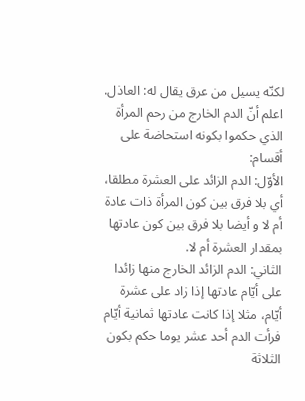لكنّه يسيل من عرق يقال له: العاذل.
اعلم أنّ الدم الخارج من رحم المرأة الذي حكموا بكونه استحاضة على أقسام:
الأوّل: الدم الزائد على العشرة مطلقا، أي بلا فرق بين كون المرأة ذات عادة أم لا و أيضا بلا فرق بين كون عادتها بمقدار العشرة أم لا.
الثاني: الدم الزائد الخارج منها زائدا على أيّام عادتها إذا زاد على عشرة أيّام، مثلا إذا كانت عادتها ثمانية أيّام فرأت الدم أحد عشر يوما حكم بكون الثلاثة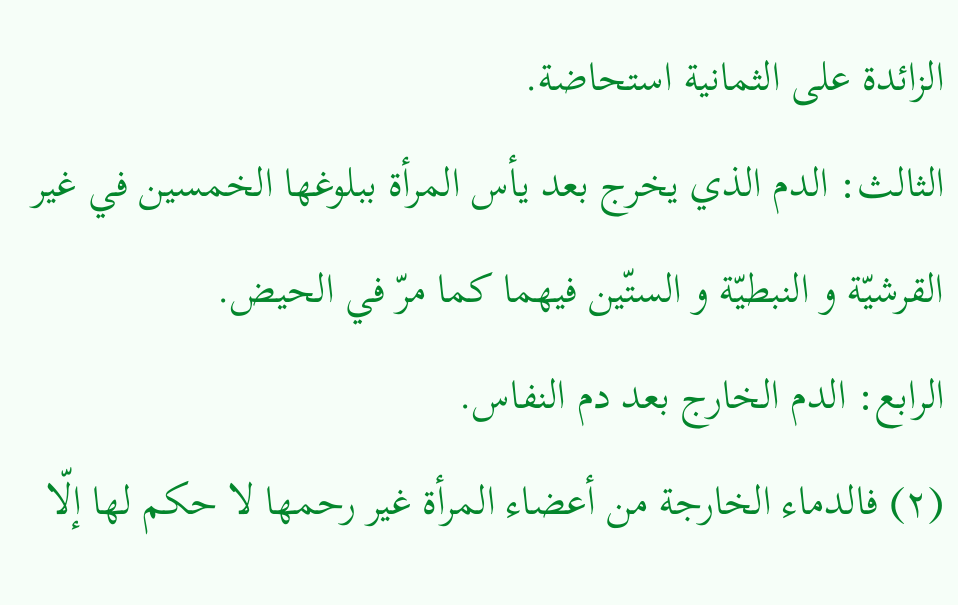الزائدة على الثمانية استحاضة.
الثالث: الدم الذي يخرج بعد يأس المرأة ببلوغها الخمسين في غير القرشيّة و النبطيّة و الستّين فيهما كما مرّ في الحيض.
الرابع: الدم الخارج بعد دم النفاس.
(٢) فالدماء الخارجة من أعضاء المرأة غير رحمها لا حكم لها إلّا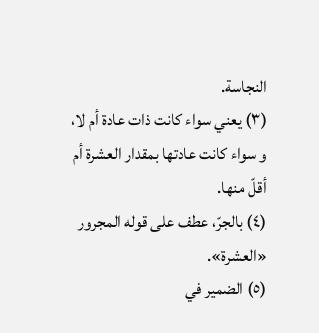النجاسة.
(٣) يعني سواء كانت ذات عادة أم لا، و سواء كانت عادتها بمقدار العشرة أم أقلّ منها.
(٤) بالجرّ، عطف على قوله المجرور «العشرة».
(٥) الضمير في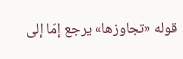قوله «تجاوزها» يرجع إمّا إلى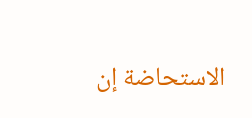الاستحاضة إن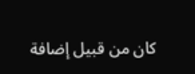كان من قبيل إضافة